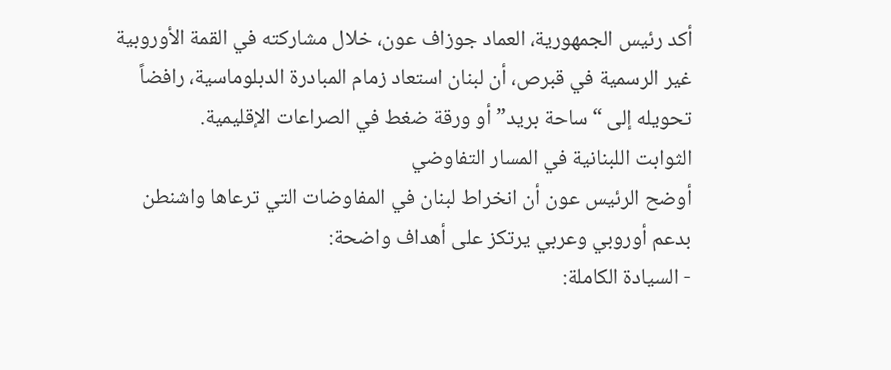أكد رئيس الجمهورية، العماد جوزاف عون، خلال مشاركته في القمة الأوروبية غير الرسمية في قبرص، أن لبنان استعاد زمام المبادرة الدبلوماسية، رافضاً تحويله إلى “ساحة بريد” أو ورقة ضغط في الصراعات الإقليمية.
الثوابت اللبنانية في المسار التفاوضي
أوضح الرئيس عون أن انخراط لبنان في المفاوضات التي ترعاها واشنطن بدعم أوروبي وعربي يرتكز على أهداف واضحة:
- السيادة الكاملة: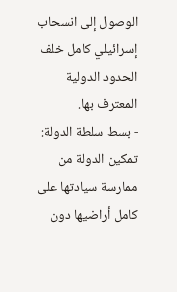الوصول إلى انسحاب إسرائيلي كامل خلف الحدود الدولية المعترف بها.
- بسط سلطة الدولة: تمكين الدولة من ممارسة سيادتها على كامل أراضيها دون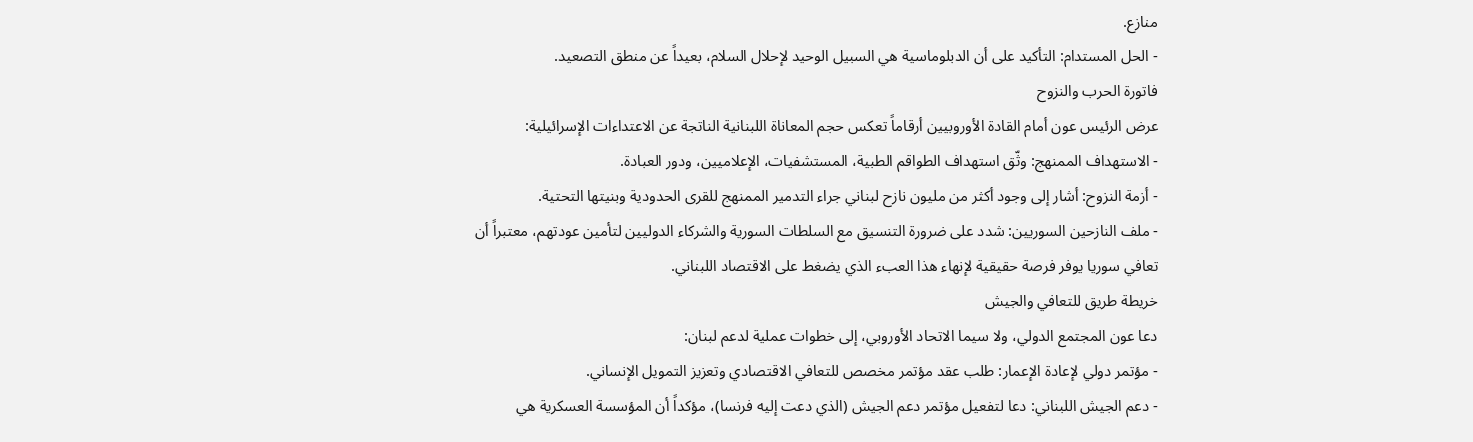منازع.
- الحل المستدام: التأكيد على أن الدبلوماسية هي السبيل الوحيد لإحلال السلام، بعيداً عن منطق التصعيد.
فاتورة الحرب والنزوح
عرض الرئيس عون أمام القادة الأوروبيين أرقاماً تعكس حجم المعاناة اللبنانية الناتجة عن الاعتداءات الإسرائيلية:
- الاستهداف الممنهج: وثّق استهداف الطواقم الطبية، المستشفيات، الإعلاميين، ودور العبادة.
- أزمة النزوح: أشار إلى وجود أكثر من مليون نازح لبناني جراء التدمير الممنهج للقرى الحدودية وبنيتها التحتية.
- ملف النازحين السوريين: شدد على ضرورة التنسيق مع السلطات السورية والشركاء الدوليين لتأمين عودتهم، معتبراً أن تعافي سوريا يوفر فرصة حقيقية لإنهاء هذا العبء الذي يضغط على الاقتصاد اللبناني.
خريطة طريق للتعافي والجيش
دعا عون المجتمع الدولي، ولا سيما الاتحاد الأوروبي، إلى خطوات عملية لدعم لبنان:
- مؤتمر دولي لإعادة الإعمار: طلب عقد مؤتمر مخصص للتعافي الاقتصادي وتعزيز التمويل الإنساني.
- دعم الجيش اللبناني: دعا لتفعيل مؤتمر دعم الجيش (الذي دعت إليه فرنسا)، مؤكداً أن المؤسسة العسكرية هي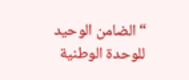“الضامن الوحيد للوحدة الوطنية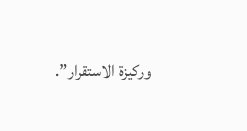وركيزة الاستقرار”.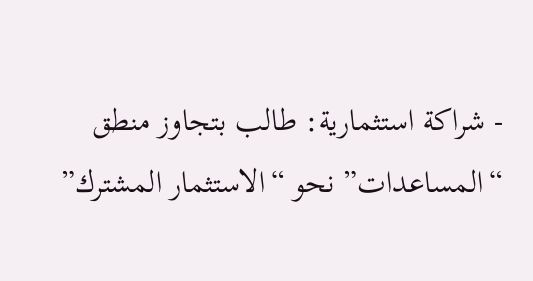- شراكة استثمارية: طالب بتجاوز منطق “المساعدات” نحو “الاستثمار المشترك”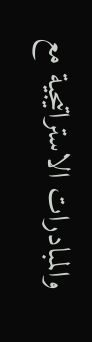والمبادرات الاستراتيجية مع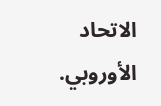الاتحاد الأوروبي.